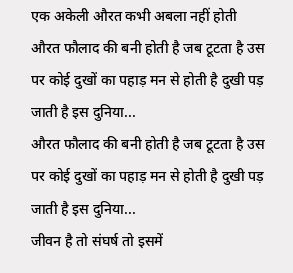एक अकेली औरत कभी अबला नहीं होती
औरत फौलाद की बनी होती है जब टूटता है उस पर कोई दुखों का पहाड़ मन से होती है दुखी पड़ जाती है इस दुनिया...
औरत फौलाद की बनी होती है जब टूटता है उस पर कोई दुखों का पहाड़ मन से होती है दुखी पड़ जाती है इस दुनिया...
जीवन है तो संघर्ष तो इसमें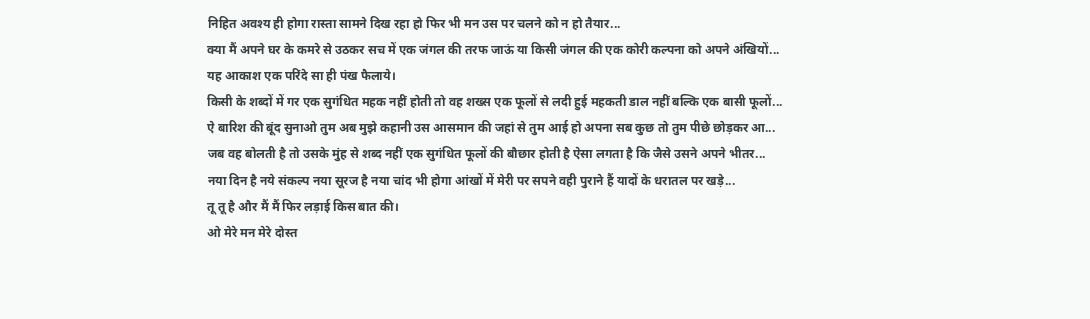निहित अवश्य ही होगा रास्ता सामने दिख रहा हो फिर भी मन उस पर चलने को न हो तैयार...
क्या मैं अपने घर के कमरे से उठकर सच में एक जंगल की तरफ जाऊं या किसी जंगल की एक कोरी कल्पना को अपने अंखियों...
यह आकाश एक परिंदे सा ही पंख फैलाये।
किसी के शब्दों में गर एक सुगंधित महक नहीं होती तो वह शख्स एक फूलों से लदी हुई महकती डाल नहीं बल्कि एक बासी फूलों...
ऐ बारिश की बूंद सुनाओ तुम अब मुझे कहानी उस आसमान की जहां से तुम आई हो अपना सब कुछ तो तुम पीछे छोड़कर आ...
जब वह बोलती है तो उसके मुंह से शब्द नहीं एक सुगंधित फूलों की बौछार होती है ऐसा लगता है कि जैसे उसने अपने भीतर...
नया दिन है नये संकल्प नया सूरज है नया चांद भी होगा आंखों में मेरी पर सपने वही पुराने हैं यादों के धरातल पर खड़े...
तू तू है और मैं मैं फिर लड़ाई किस बात की।
ओ मेरे मन मेरे दोस्त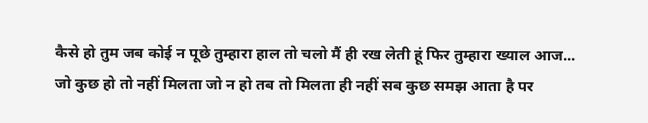कैसे हो तुम जब कोई न पूछे तुम्हारा हाल तो चलो मैं ही रख लेती हूं फिर तुम्हारा ख्याल आज...
जो कुछ हो तो नहीं मिलता जो न हो तब तो मिलता ही नहीं सब कुछ समझ आता है पर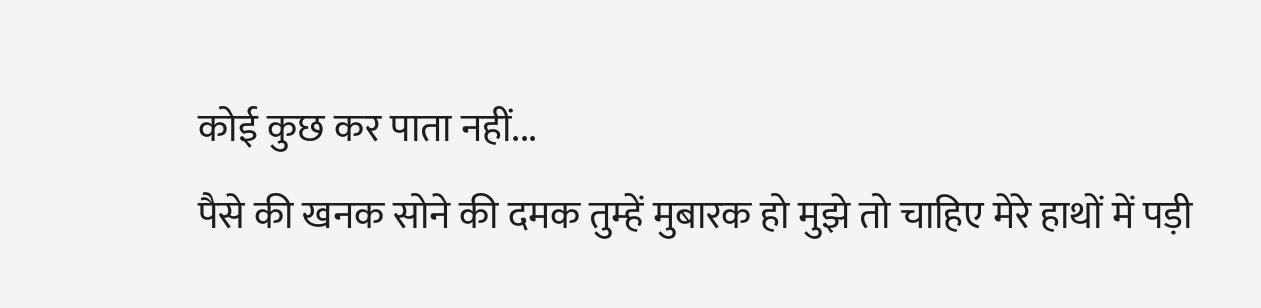कोई कुछ कर पाता नहीं...
पैसे की खनक सोने की दमक तुम्हें मुबारक हो मुझे तो चाहिए मेरे हाथों में पड़ी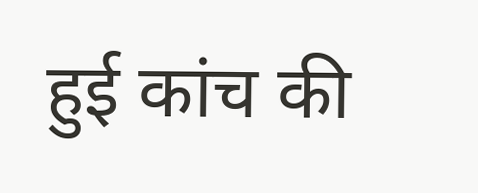हुई कांच की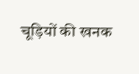चूड़ियों की खनक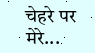चेहरे पर मेरे...